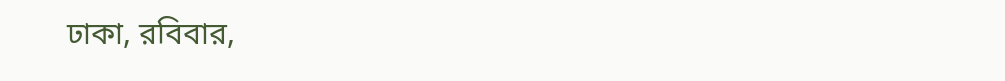ঢাকা, রবিবার,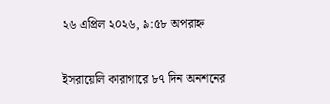২৬ এপ্রিল ২০২৬, ৯:৫৮ অপরাহ্ন

ইসরায়েলি কারাগারে ৮৭ দিন অনশনের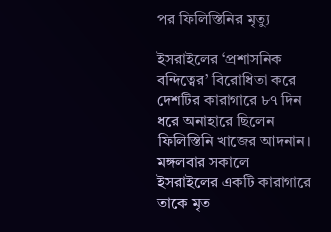পর ফিলিস্তিনির মৃত্যু

ইসরাইলের ‘প্রশাসনিক বন্দিত্বের’ বিরোধিতা করে দেশটির কারাগারে ৮৭ দিন ধরে অনাহারে ছিলেন ফিলিস্তিনি খাজের আদনান। মঙ্গলবার সকালে ইসরাইলের একটি কারাগারে তাকে মৃত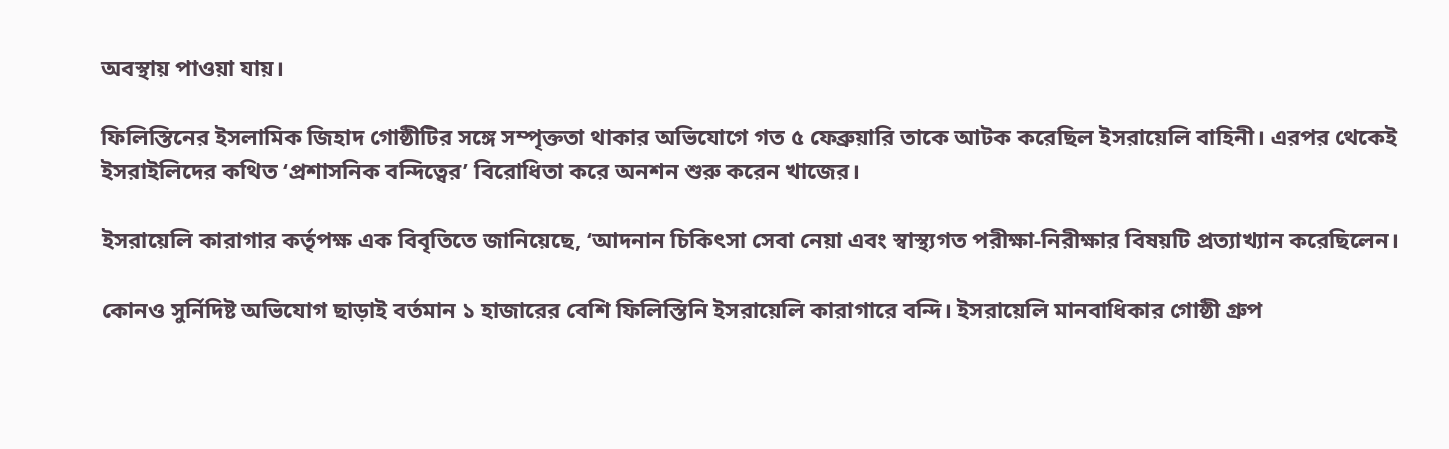অবস্থায় পাওয়া যায়।

ফিলিস্তিনের ইসলামিক জিহাদ গোষ্ঠীটির সঙ্গে সম্পৃক্ততা থাকার অভিযোগে গত ৫ ফেব্রুয়ারি তাকে আটক করেছিল ইসরায়েলি বাহিনী। এরপর থেকেই ইসরাইলিদের কথিত ‘প্রশাসনিক বন্দিত্বের’ বিরোধিতা করে অনশন শুরু করেন খাজের।

ইসরায়েলি কারাগার কর্তৃপক্ষ এক বিবৃতিতে জানিয়েছে, ‘আদনান চিকিৎসা সেবা নেয়া এবং স্বাস্থ্যগত পরীক্ষা-নিরীক্ষার বিষয়টি প্রত্যাখ্যান করেছিলেন।

কোনও সুর্নিদিষ্ট অভিযোগ ছাড়াই বর্তমান ১ হাজারের বেশি ফিলিস্তিনি ইসরায়েলি কারাগারে বন্দি। ইসরায়েলি মানবাধিকার গোষ্ঠী গ্রুপ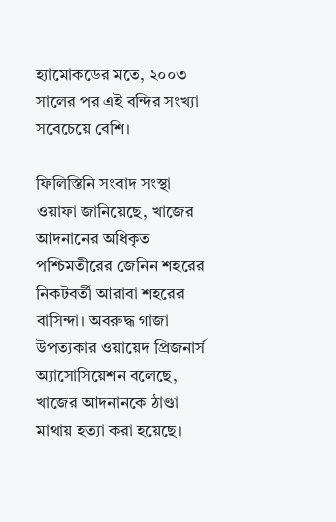হ্যামোকডের মতে, ২০০৩ সালের পর এই বন্দির সংখ্যা সবেচেয়ে বেশি।

ফিলিস্তিনি সংবাদ সংস্থা ওয়াফা জানিয়েছে, খাজের আদনানের অধিকৃত পশ্চিমতীরের জেনিন শহরের নিকটবর্তী আরাবা শহরের বাসিন্দা। অবরুদ্ধ গাজা উপত্যকার ওয়ায়েদ প্রিজনার্স অ্যাসোসিয়েশন বলেছে, খাজের আদনানকে ঠাণ্ডা মাথায় হত্যা করা হয়েছে।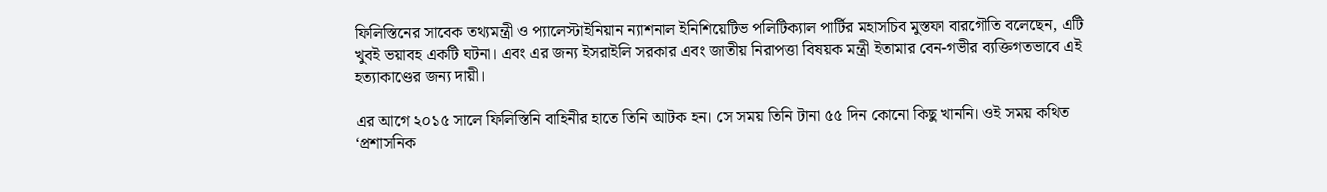ফিলিস্তিনের সাবেক তথ্যমন্ত্রী ও প্যালেস্টাইনিয়ান ন্যাশনাল ইনিশিয়েটিভ পলিটিক্যাল পার্টির মহাসচিব মুস্তফা বারগৌতি বলেছেন, এটি খুবই ভয়াবহ একটি ঘটনা। এবং এর জন্য ইসরাইলি সরকার এবং জাতীয় নিরাপত্তা বিষয়ক মন্ত্রী ইতামার বেন-গভীর ব্যক্তিগতভাবে এই হত্যাকাণ্ডের জন্য দায়ী।

এর আগে ২০১৫ সালে ফিলিস্তিনি বাহিনীর হাতে তিনি আটক হন। সে সময় তিনি টানা ৫৫ দিন কোনো কিছু খাননি। ওই সময় কথিত ‘প্রশাসনিক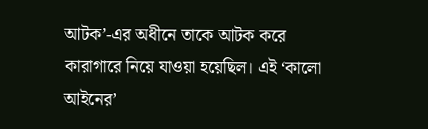আটক’-এর অধীনে তাকে আটক করে কারাগারে নিয়ে যাওয়া হয়েছিল। এই ‘কালো আইনের’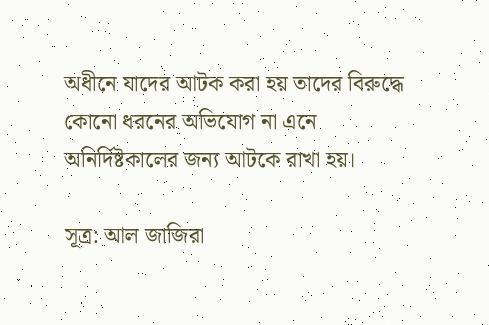অধীনে যাদের আটক করা হয় তাদের বিরুদ্ধে কোনো ধরনের অভিযোগ না এনে অনির্দিষ্টকালের জন্য আটকে রাখা হয়।

সূত্র: আল জাজিরা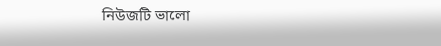নিউজটি ভালো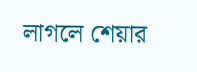লাগলে শেয়ার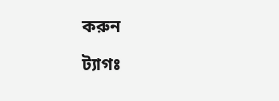করুন

ট্যাগঃ